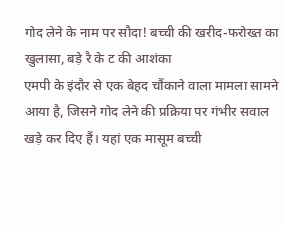गोद लेने के नाम पर सौदा! बच्ची की खरीद-फरोख्त का खुलासा, बड़े रै के ट की आशंका
एमपी के इंदौर से एक बेहद चौंकाने वाला मामला सामने आया है, जिसने गोद लेने की प्रक्रिया पर गंभीर सवाल खड़े कर दिए हैं। यहां एक मासूम बच्ची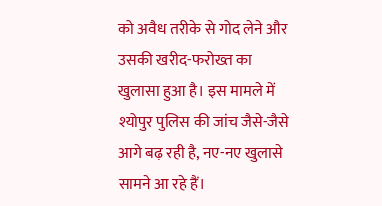को अवैध तरीके से गोद लेने और उसकी खरीद-फरोख्त का खुलासा हुआ है। इस मामले में श्योपुर पुलिस की जांच जैसे-जैसे आगे बढ़ रही है, नए-नए खुलासे सामने आ रहे हैं।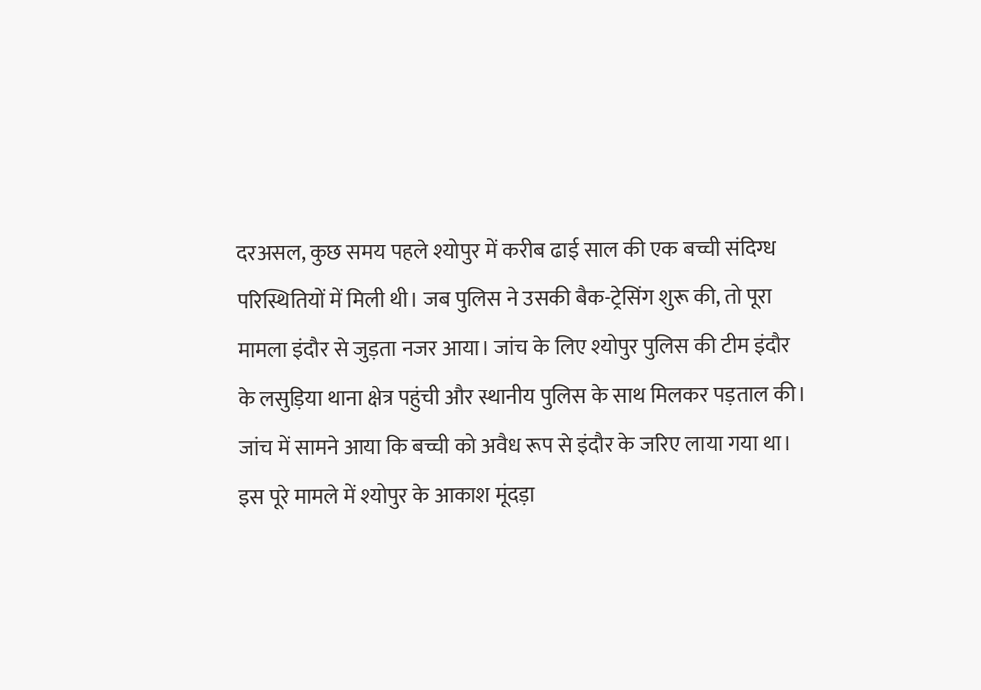दरअसल, कुछ समय पहले श्योपुर में करीब ढाई साल की एक बच्ची संदिग्ध परिस्थितियों में मिली थी। जब पुलिस ने उसकी बैक-ट्रेसिंग शुरू की, तो पूरा मामला इंदौर से जुड़ता नजर आया। जांच के लिए श्योपुर पुलिस की टीम इंदौर के लसुड़िया थाना क्षेत्र पहुंची और स्थानीय पुलिस के साथ मिलकर पड़ताल की।
जांच में सामने आया कि बच्ची को अवैध रूप से इंदौर के जरिए लाया गया था। इस पूरे मामले में श्योपुर के आकाश मूंदड़ा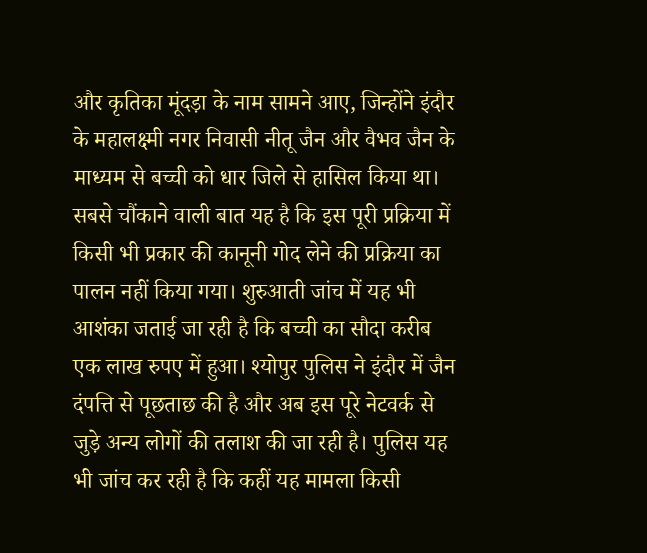और कृतिका मूंदड़ा के नाम सामने आए, जिन्होंने इंदौर के महालक्ष्मी नगर निवासी नीतू जैन और वैभव जैन के माध्यम से बच्ची को धार जिले से हासिल किया था। सबसे चौंकाने वाली बात यह है कि इस पूरी प्रक्रिया में किसी भी प्रकार की कानूनी गोद लेने की प्रक्रिया का पालन नहीं किया गया। शुरुआती जांच में यह भी आशंका जताई जा रही है कि बच्ची का सौदा करीब एक लाख रुपए में हुआ। श्योपुर पुलिस ने इंदौर में जैन दंपत्ति से पूछताछ की है और अब इस पूरे नेटवर्क से जुड़े अन्य लोगों की तलाश की जा रही है। पुलिस यह भी जांच कर रही है कि कहीं यह मामला किसी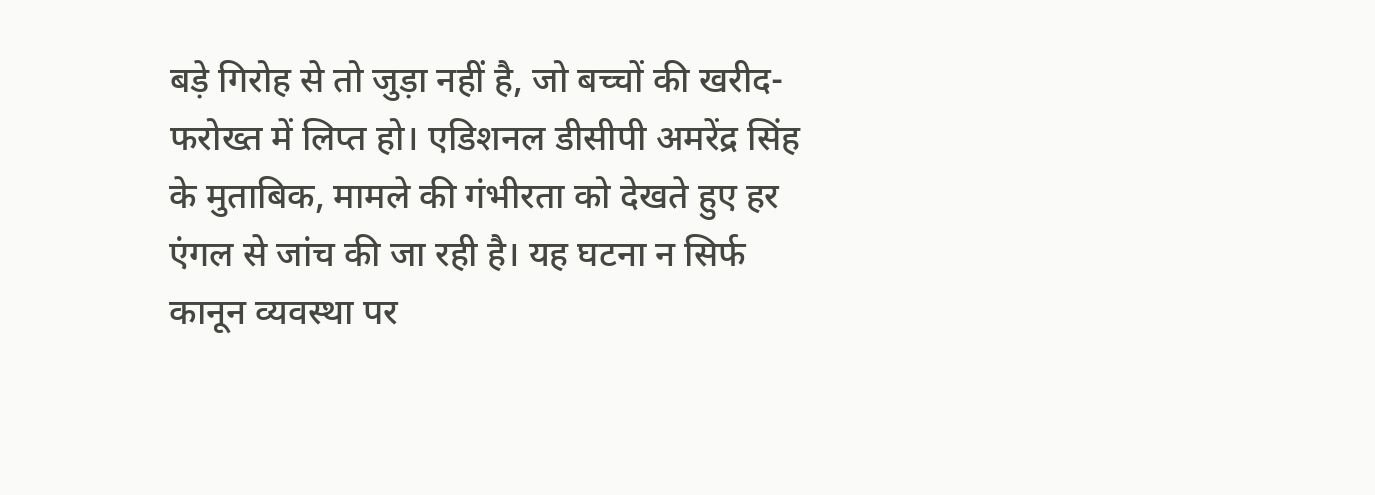बड़े गिरोह से तो जुड़ा नहीं है, जो बच्चों की खरीद-फरोख्त में लिप्त हो। एडिशनल डीसीपी अमरेंद्र सिंह के मुताबिक, मामले की गंभीरता को देखते हुए हर एंगल से जांच की जा रही है। यह घटना न सिर्फ कानून व्यवस्था पर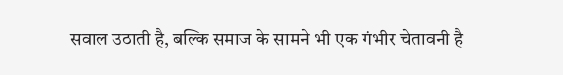सवाल उठाती है, बल्कि समाज के सामने भी एक गंभीर चेतावनी है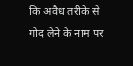कि अवैध तरीके से गोद लेने के नाम पर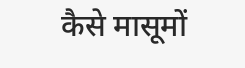कैसे मासूमों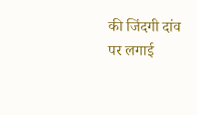की जिंदगी दांव पर लगाई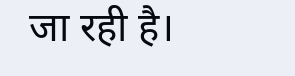जा रही है।